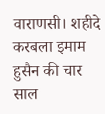वाराणसी। शहीदे करबला इमाम हुसैन की चार साल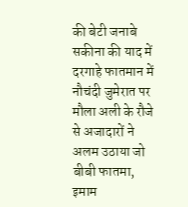की बेटी जनाबे सकीना की याद में दरगाहे फातमान में नौचंदी जुमेरात पर मौला अली के रौजे से अजादारों ने अलम उठाया जो बीबी फातमा, इमाम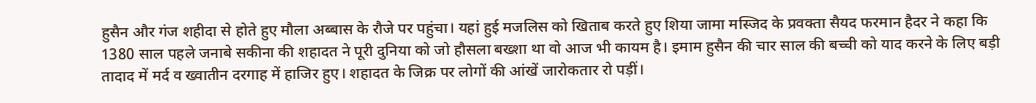हुसैन और गंज शहीदा से होते हुए मौला अब्बास के रौजे पर पहुंचा। यहां हुई मजलिस को खिताब करते हुए शिया जामा मस्जिद के प्रवक्ता सैयद फरमान हैदर ने कहा कि 1380 साल पहले जनाबे सकीना की शहादत ने पूरी दुनिया को जो हौसला बख्शा था वो आज भी कायम है। इमाम हुसैन की चार साल की बच्ची को याद करने के लिए बड़ी तादाद में मर्द व ख्वातीन दरगाह में हाजिर हुए। शहादत के जिक्र पर लोगों की आंखें जारोकतार रो पड़ीं।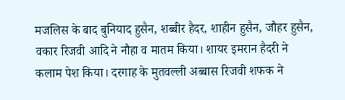मजलिस के बाद बुनियाद हुसैन, शब्बीर हैदर, शाहीन हुसैन, जौहर हुसैन, वकार रिजवी आदि ने नौहा व मातम किया। शायर इमरान हैदरी ने कलाम पेश किया। दरगाह के मुतवल्ली अब्बास रिजवी शफक ने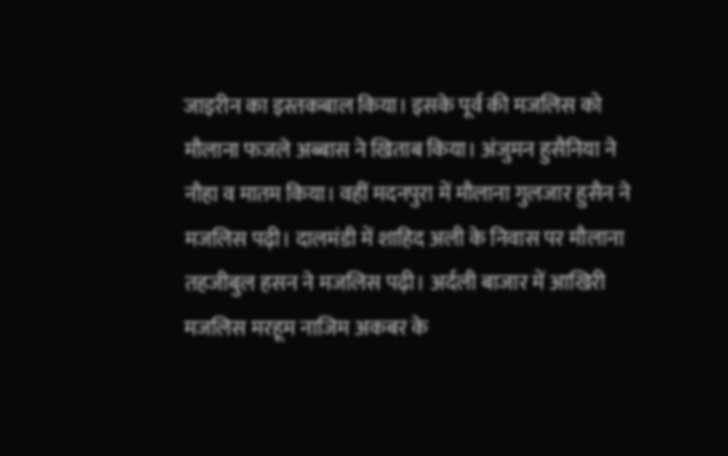जाइरीन का इस्तकबाल किया। इसके पूर्व की मजलिस को मौलाना फजले अब्बास ने खिताब किया। अंजुमन हुसैनिया ने नौहा व मातम किया। वहीं मदनपुरा में मौलाना गुलजार हुसैन ने मजलिस पढ़ी। दालमंडी में शाहिद अली के निवास पर मौलाना तहजीबुल हसन ने मजलिस पढ़ी। अर्दली बाजार में आखिरी मजलिस मरहूम नाजिम अकबर के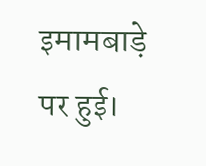इमामबाड़े पर हुई।